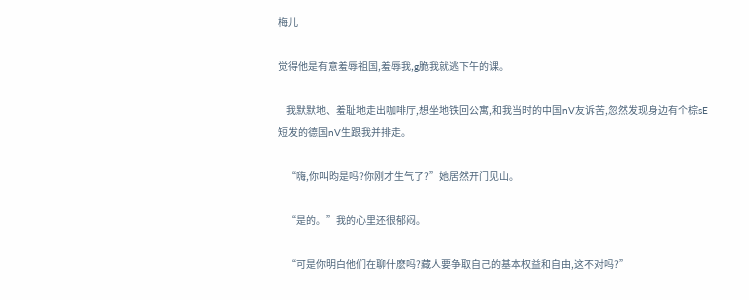梅儿

觉得他是有意羞辱祖国,羞辱我,g脆我就逃下午的课。

    我默默地、羞耻地走出咖啡厅,想坐地铁回公寓,和我当时的中国nV友诉苦,忽然发现身边有个棕sE短发的德国nV生跟我并排走。

    “嗨,你叫昀是吗?你刚才生气了?”她居然开门见山。

    “是的。”我的心里还很郁闷。

    “可是你明白他们在聊什麽吗?藏人要争取自己的基本权益和自由,这不对吗?”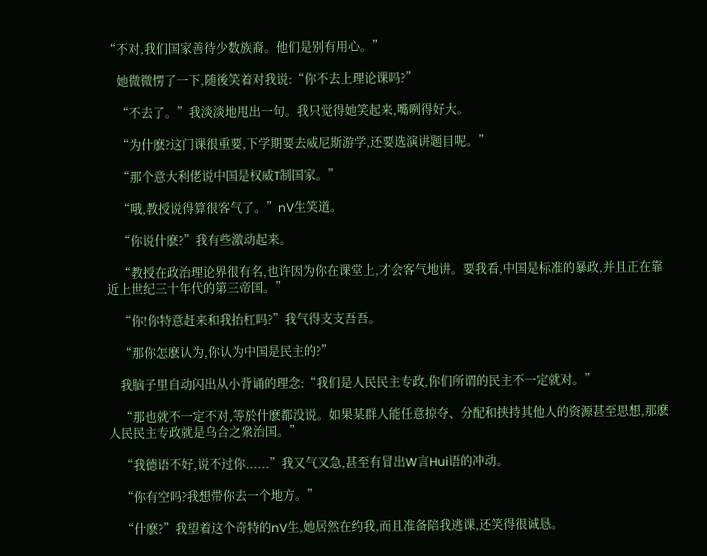“不对,我们国家善待少数族裔。他们是别有用心。”

    她微微愣了一下,随後笑着对我说:“你不去上理论课吗?”

    “不去了。”我淡淡地甩出一句。我只觉得她笑起来,嘴咧得好大。

    “为什麽?这门课很重要,下学期要去威尼斯游学,还要选演讲题目呢。”

    “那个意大利佬说中国是权威T制国家。”

    “哦,教授说得算很客气了。”nV生笑道。

    “你说什麽?”我有些激动起来。

    “教授在政治理论界很有名,也许因为你在课堂上,才会客气地讲。要我看,中国是标准的暴政,并且正在靠近上世纪三十年代的第三帝国。”

    “你!你特意赶来和我抬杠吗?”我气得支支吾吾。

    “那你怎麽认为,你认为中国是民主的?”

    我脑子里自动闪出从小背诵的理念:“我们是人民民主专政,你们所谓的民主不一定就对。”

    “那也就不一定不对,等於什麽都没说。如果某群人能任意掠夺、分配和挟持其他人的资源甚至思想,那麽人民民主专政就是乌合之衆治国。”

    “我德语不好,说不过你......”我又气又急,甚至有冒出W言Hui语的冲动。

    “你有空吗?我想带你去一个地方。”

    “什麽?”我望着这个奇特的nV生,她居然在约我,而且准备陪我逃课,还笑得很诚恳。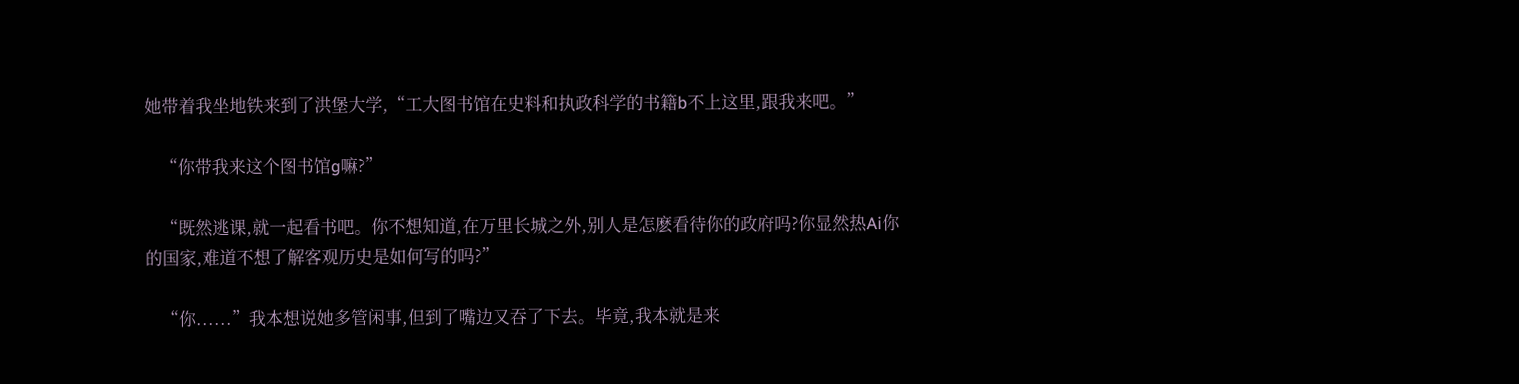她带着我坐地铁来到了洪堡大学,“工大图书馆在史料和执政科学的书籍b不上这里,跟我来吧。”

    “你带我来这个图书馆g嘛?”

    “既然逃课,就一起看书吧。你不想知道,在万里长城之外,别人是怎麽看待你的政府吗?你显然热Ai你的国家,难道不想了解客观历史是如何写的吗?”

    “你......”我本想说她多管闲事,但到了嘴边又吞了下去。毕竟,我本就是来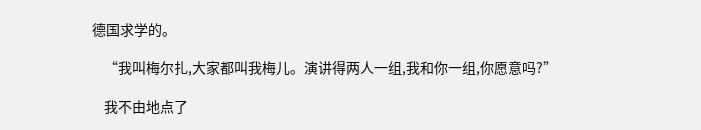德国求学的。

    “我叫梅尔扎,大家都叫我梅儿。演讲得两人一组,我和你一组,你愿意吗?”

    我不由地点了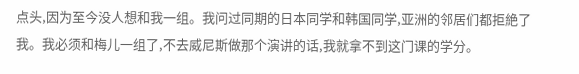点头,因为至今没人想和我一组。我问过同期的日本同学和韩国同学,亚洲的邻居们都拒絶了我。我必须和梅儿一组了,不去威尼斯做那个演讲的话,我就拿不到这门课的学分。